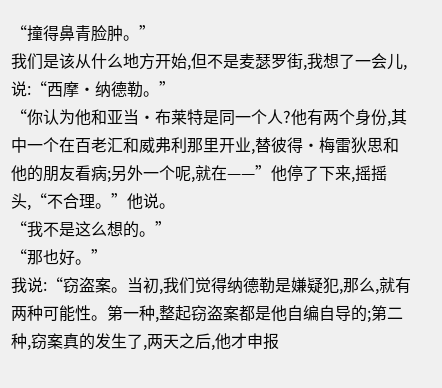“撞得鼻青脸肿。”
我们是该从什么地方开始,但不是麦瑟罗街,我想了一会儿,说:“西摩·纳德勒。”
“你认为他和亚当·布莱特是同一个人?他有两个身份,其中一个在百老汇和威弗利那里开业,替彼得·梅雷狄思和他的朋友看病;另外一个呢,就在——”他停了下来,摇摇头,“不合理。”他说。
“我不是这么想的。”
“那也好。”
我说:“窃盗案。当初,我们觉得纳德勒是嫌疑犯,那么,就有两种可能性。第一种,整起窃盗案都是他自编自导的;第二种,窃案真的发生了,两天之后,他才申报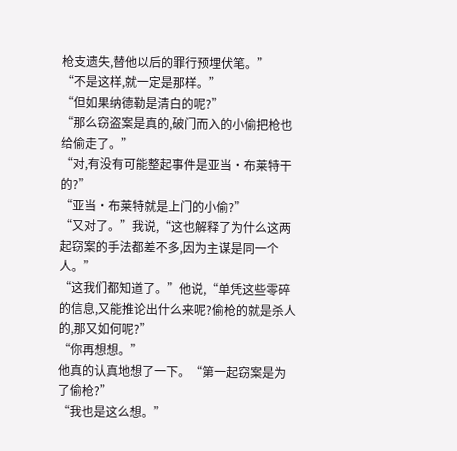枪支遗失,替他以后的罪行预埋伏笔。”
“不是这样,就一定是那样。”
“但如果纳德勒是清白的呢?”
“那么窃盗案是真的,破门而入的小偷把枪也给偷走了。”
“对,有没有可能整起事件是亚当·布莱特干的?”
“亚当·布莱特就是上门的小偷?”
“又对了。”我说,“这也解释了为什么这两起窃案的手法都差不多,因为主谋是同一个人。”
“这我们都知道了。”他说,“单凭这些零碎的信息,又能推论出什么来呢?偷枪的就是杀人的,那又如何呢?”
“你再想想。”
他真的认真地想了一下。“第一起窃案是为了偷枪?”
“我也是这么想。”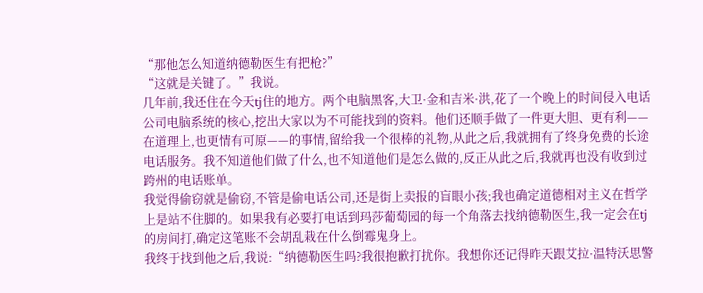“那他怎么知道纳德勒医生有把枪?”
“这就是关键了。”我说。
几年前,我还住在今天tj住的地方。两个电脑黑客,大卫·金和吉米·洪,花了一个晚上的时间侵入电话公司电脑系统的核心,挖出大家以为不可能找到的资料。他们还顺手做了一件更大胆、更有利——在道理上,也更情有可原——的事情,留给我一个很棒的礼物,从此之后,我就拥有了终身免费的长途电话服务。我不知道他们做了什么,也不知道他们是怎么做的,反正从此之后,我就再也没有收到过跨州的电话账单。
我觉得偷窃就是偷窃,不管是偷电话公司,还是街上卖报的盲眼小孩;我也确定道德相对主义在哲学上是站不住脚的。如果我有必要打电话到玛莎葡萄园的每一个角落去找纳德勒医生,我一定会在tj的房间打,确定这笔账不会胡乱栽在什么倒霉鬼身上。
我终于找到他之后,我说:“纳德勒医生吗?我很抱歉打扰你。我想你还记得昨天跟艾拉·温特沃思警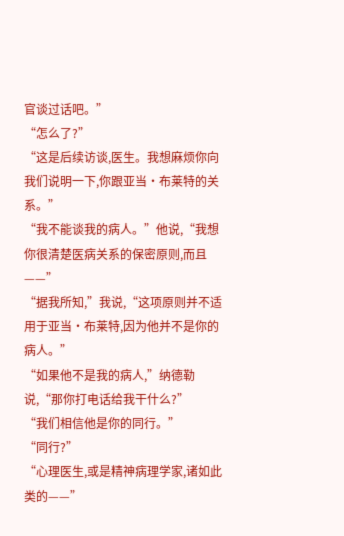官谈过话吧。”
“怎么了?”
“这是后续访谈,医生。我想麻烦你向我们说明一下,你跟亚当·布莱特的关系。”
“我不能谈我的病人。”他说,“我想你很清楚医病关系的保密原则,而且——”
“据我所知,”我说,“这项原则并不适用于亚当·布莱特,因为他并不是你的病人。”
“如果他不是我的病人,”纳德勒说,“那你打电话给我干什么?”
“我们相信他是你的同行。”
“同行?”
“心理医生,或是精神病理学家,诸如此类的——”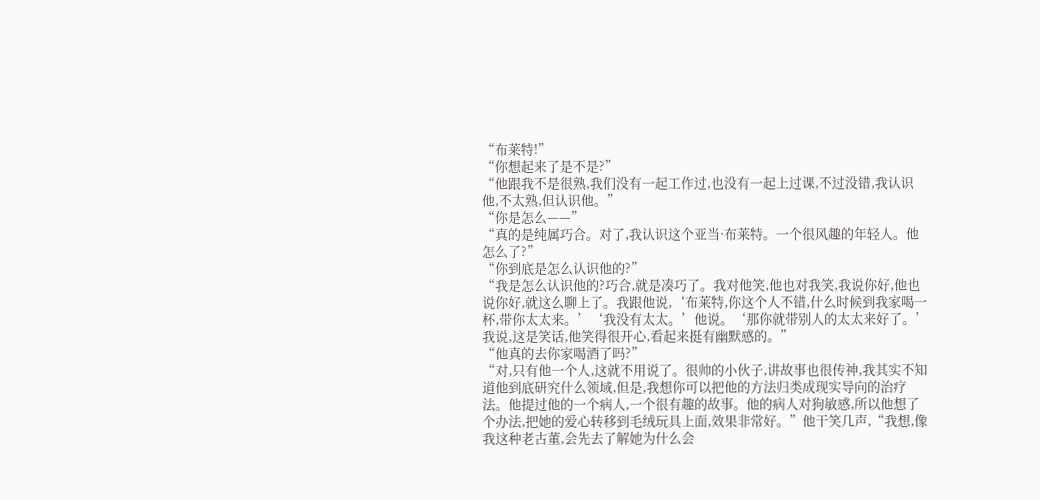“布莱特!”
“你想起来了是不是?”
“他跟我不是很熟,我们没有一起工作过,也没有一起上过课,不过没错,我认识他,不太熟,但认识他。”
“你是怎么——”
“真的是纯属巧合。对了,我认识这个亚当·布莱特。一个很风趣的年轻人。他怎么了?”
“你到底是怎么认识他的?”
“我是怎么认识他的?巧合,就是凑巧了。我对他笑,他也对我笑,我说你好,他也说你好,就这么聊上了。我跟他说,‘布莱特,你这个人不错,什么时候到我家喝一杯,带你太太来。’‘我没有太太。’他说。‘那你就带别人的太太来好了。’我说,这是笑话,他笑得很开心,看起来挺有幽默感的。”
“他真的去你家喝酒了吗?”
“对,只有他一个人,这就不用说了。很帅的小伙子,讲故事也很传神,我其实不知道他到底研究什么领域,但是,我想你可以把他的方法归类成现实导向的治疗法。他提过他的一个病人,一个很有趣的故事。他的病人对狗敏感,所以他想了个办法,把她的爱心转移到毛绒玩具上面,效果非常好。”他干笑几声,“我想,像我这种老古董,会先去了解她为什么会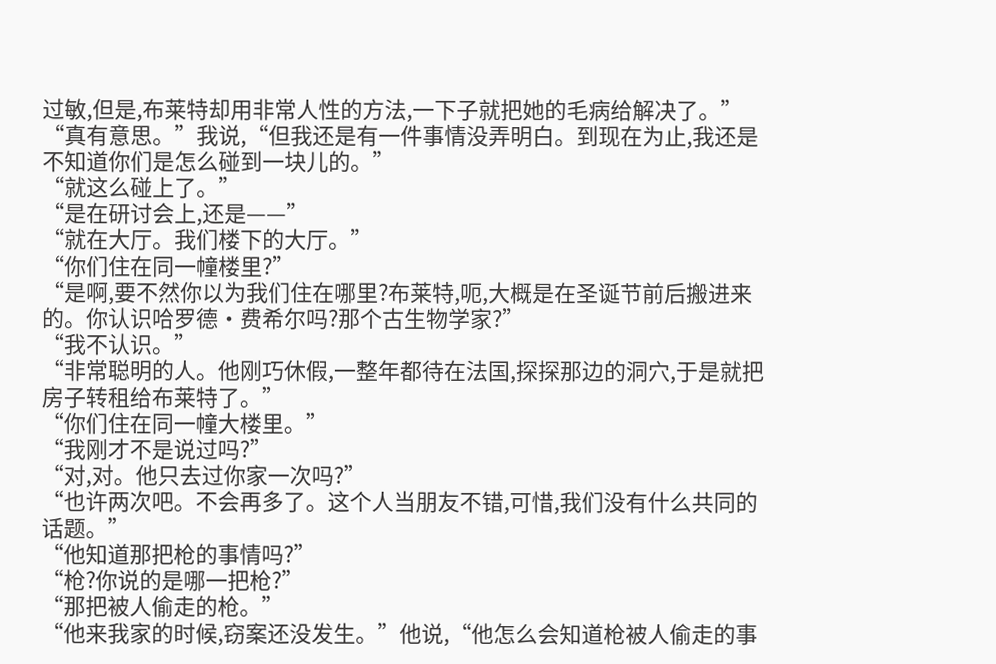过敏,但是,布莱特却用非常人性的方法,一下子就把她的毛病给解决了。”
“真有意思。”我说,“但我还是有一件事情没弄明白。到现在为止,我还是不知道你们是怎么碰到一块儿的。”
“就这么碰上了。”
“是在研讨会上,还是——”
“就在大厅。我们楼下的大厅。”
“你们住在同一幢楼里?”
“是啊,要不然你以为我们住在哪里?布莱特,呃,大概是在圣诞节前后搬进来的。你认识哈罗德·费希尔吗?那个古生物学家?”
“我不认识。”
“非常聪明的人。他刚巧休假,一整年都待在法国,探探那边的洞穴,于是就把房子转租给布莱特了。”
“你们住在同一幢大楼里。”
“我刚才不是说过吗?”
“对,对。他只去过你家一次吗?”
“也许两次吧。不会再多了。这个人当朋友不错,可惜,我们没有什么共同的话题。”
“他知道那把枪的事情吗?”
“枪?你说的是哪一把枪?”
“那把被人偷走的枪。”
“他来我家的时候,窃案还没发生。”他说,“他怎么会知道枪被人偷走的事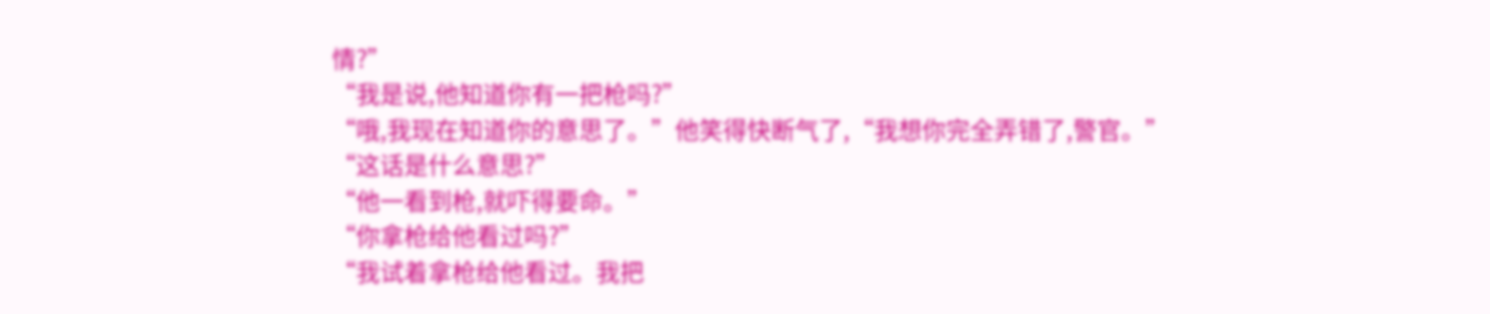情?”
“我是说,他知道你有一把枪吗?”
“哦,我现在知道你的意思了。”他笑得快断气了,“我想你完全弄错了,警官。”
“这话是什么意思?”
“他一看到枪,就吓得要命。”
“你拿枪给他看过吗?”
“我试着拿枪给他看过。我把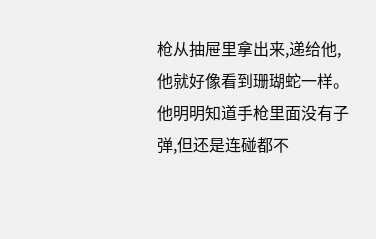枪从抽屉里拿出来,递给他,他就好像看到珊瑚蛇一样。他明明知道手枪里面没有子弹,但还是连碰都不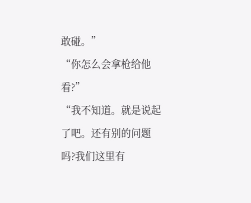敢碰。”
“你怎么会拿枪给他看?”
“我不知道。就是说起了吧。还有别的问题吗?我们这里有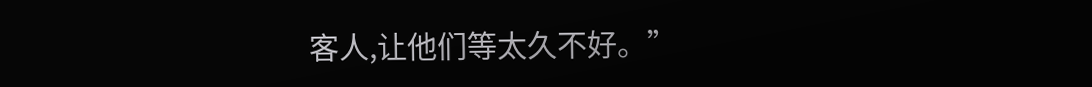客人,让他们等太久不好。”